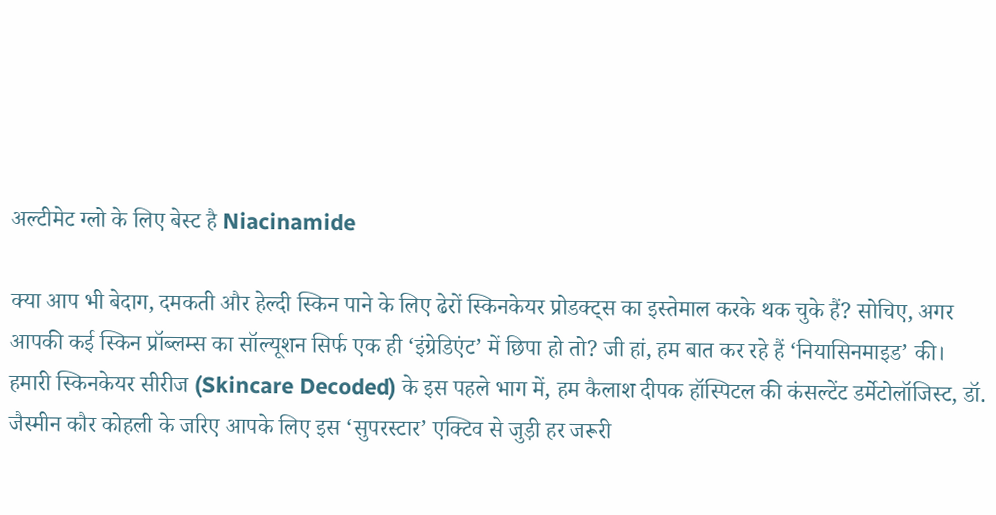अल्टीमेट ग्लो के लिए बेस्ट है Niacinamide

क्या आप भी बेदाग, दमकती और हेल्दी स्किन पाने के लिए ढेरों स्किनकेयर प्रोडक्ट्स का इस्तेमाल करके थक चुके हैं? सोचिए, अगर आपकी कई स्किन प्रॉब्लम्स का सॉल्यूशन सिर्फ एक ही ‘इंग्रेडिएंट’ में छिपा हो तो? जी हां, हम बात कर रहे हैं ‘नियासिनमाइड’ की।
हमारी स्किनकेयर सीरीज (Skincare Decoded) के इस पहले भाग में, हम कैलाश दीपक हॉस्पिटल की कंसल्टेंट डर्मेटोलॉजिस्ट, डॉ. जैस्मीन कौर कोहली के जरिए आपके लिए इस ‘सुपरस्टार’ एक्टिव से जुड़ी हर जरूरी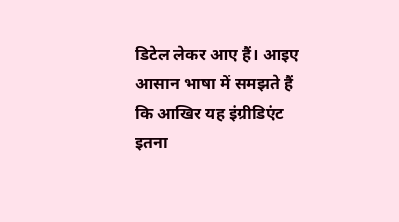डिटेल लेकर आए हैं। आइए आसान भाषा में समझते हैं कि आखिर यह इंग्रीडिएंट इतना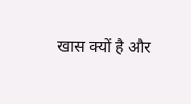खास क्यों है और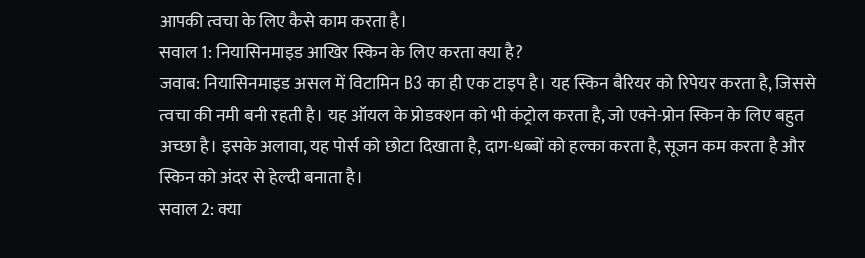आपकी त्वचा के लिए कैसे काम करता है।
सवाल 1: नियासिनमाइड आखिर स्किन के लिए करता क्या है?
जवाब: नियासिनमाइड असल में विटामिन B3 का ही एक टाइप है। यह स्किन बैरियर को रिपेयर करता है, जिससे त्वचा की नमी बनी रहती है। यह ऑयल के प्रोडक्शन को भी कंट्रोल करता है, जो एक्ने-प्रोन स्किन के लिए बहुत अच्छा है। इसके अलावा, यह पोर्स को छोटा दिखाता है, दाग-धब्बों को हल्का करता है, सूजन कम करता है और स्किन को अंदर से हेल्दी बनाता है।
सवाल 2: क्या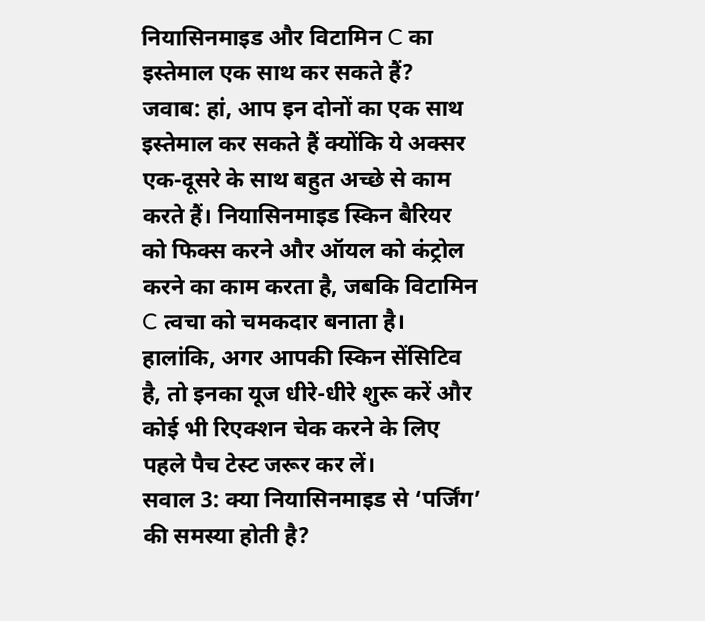नियासिनमाइड और विटामिन C का इस्तेमाल एक साथ कर सकते हैं?
जवाब: हां, आप इन दोनों का एक साथ इस्तेमाल कर सकते हैं क्योंकि ये अक्सर एक-दूसरे के साथ बहुत अच्छे से काम करते हैं। नियासिनमाइड स्किन बैरियर को फिक्स करने और ऑयल को कंट्रोल करने का काम करता है, जबकि विटामिन C त्वचा को चमकदार बनाता है। हालांकि, अगर आपकी स्किन सेंसिटिव है, तो इनका यूज धीरे-धीरे शुरू करें और कोई भी रिएक्शन चेक करने के लिए पहले पैच टेस्ट जरूर कर लें।
सवाल 3: क्या नियासिनमाइड से ‘पर्जिंग’ की समस्या होती है?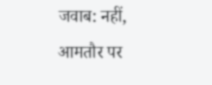जवाब: नहीं, आमतौर पर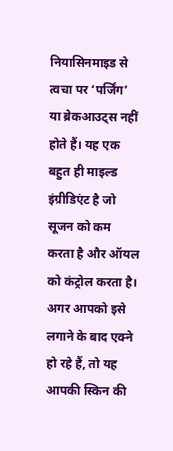नियासिनमाइड से त्वचा पर ‘पर्जिंग’ या ब्रेकआउट्स नहीं होते हैं। यह एक बहुत ही माइल्ड इंग्रीडिएंट है जो सूजन को कम करता है और ऑयल को कंट्रोल करता है। अगर आपको इसे लगाने के बाद एक्ने हो रहे हैं, तो यह आपकी स्किन की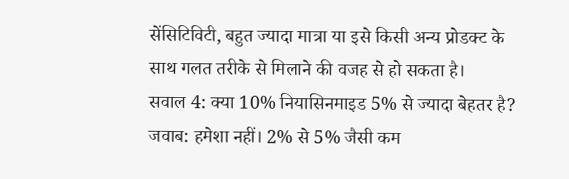सेंसिटिविटी, बहुत ज्यादा मात्रा या इसे किसी अन्य प्रोडक्ट के साथ गलत तरीके से मिलाने की वजह से हो सकता है।
सवाल 4: क्या 10% नियासिनमाइड 5% से ज्यादा बेहतर है?
जवाब: हमेशा नहीं। 2% से 5% जैसी कम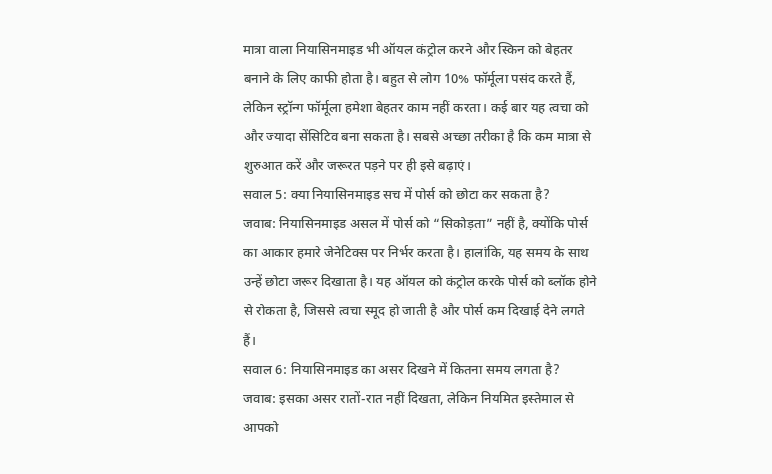मात्रा वाला नियासिनमाइड भी ऑयल कंट्रोल करने और स्किन को बेहतर बनाने के लिए काफी होता है। बहुत से लोग 10% फॉर्मूला पसंद करते हैं, लेकिन स्ट्रॉन्ग फॉर्मूला हमेशा बेहतर काम नहीं करता। कई बार यह त्वचा को और ज्यादा सेंसिटिव बना सकता है। सबसे अच्छा तरीका है कि कम मात्रा से शुरुआत करें और जरूरत पड़ने पर ही इसे बढ़ाएं।
सवाल 5: क्या नियासिनमाइड सच में पोर्स को छोटा कर सकता है?
जवाब: नियासिनमाइड असल में पोर्स को “सिकोड़ता” नहीं है, क्योंकि पोर्स का आकार हमारे जेनेटिक्स पर निर्भर करता है। हालांकि, यह समय के साथ उन्हें छोटा जरूर दिखाता है। यह ऑयल को कंट्रोल करके पोर्स को ब्लॉक होने से रोकता है, जिससे त्वचा स्मूद हो जाती है और पोर्स कम दिखाई देने लगते हैं।
सवाल 6: नियासिनमाइड का असर दिखने में कितना समय लगता है?
जवाब: इसका असर रातों-रात नहीं दिखता, लेकिन नियमित इस्तेमाल से आपको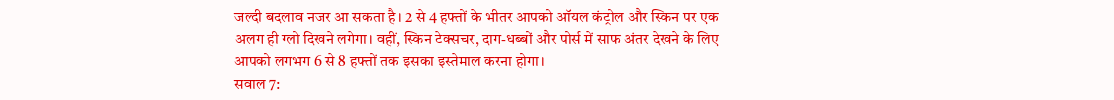जल्दी बदलाव नजर आ सकता है। 2 से 4 हफ्तों के भीतर आपको ऑयल कंट्रोल और स्किन पर एक अलग ही ग्लो दिखने लगेगा। वहीं, स्किन टेक्सचर, दाग-धब्बों और पोर्स में साफ अंतर देखने के लिए आपको लगभग 6 से 8 हफ्तों तक इसका इस्तेमाल करना होगा।
सवाल 7: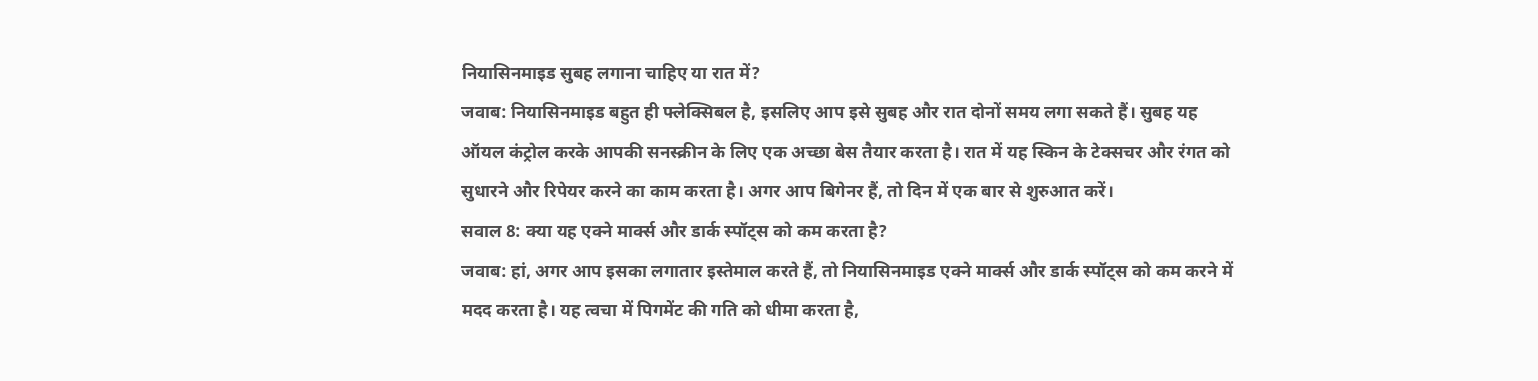नियासिनमाइड सुबह लगाना चाहिए या रात में?
जवाब: नियासिनमाइड बहुत ही फ्लेक्सिबल है, इसलिए आप इसे सुबह और रात दोनों समय लगा सकते हैं। सुबह यह ऑयल कंट्रोल करके आपकी सनस्क्रीन के लिए एक अच्छा बेस तैयार करता है। रात में यह स्किन के टेक्सचर और रंगत को सुधारने और रिपेयर करने का काम करता है। अगर आप बिगेनर हैं, तो दिन में एक बार से शुरुआत करें।
सवाल 8: क्या यह एक्ने मार्क्स और डार्क स्पॉट्स को कम करता है?
जवाब: हां, अगर आप इसका लगातार इस्तेमाल करते हैं, तो नियासिनमाइड एक्ने मार्क्स और डार्क स्पॉट्स को कम करने में मदद करता है। यह त्वचा में पिगमेंट की गति को धीमा करता है,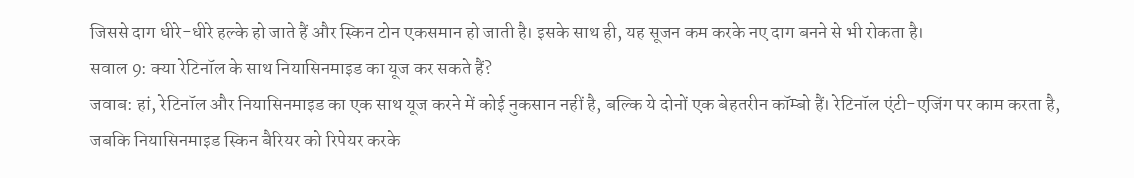जिससे दाग धीरे-धीरे हल्के हो जाते हैं और स्किन टोन एकसमान हो जाती है। इसके साथ ही, यह सूजन कम करके नए दाग बनने से भी रोकता है।
सवाल 9: क्या रेटिनॉल के साथ नियासिनमाइड का यूज कर सकते हैं?
जवाब: हां, रेटिनॉल और नियासिनमाइड का एक साथ यूज करने में कोई नुकसान नहीं है, बल्कि ये दोनों एक बेहतरीन कॉम्बो हैं। रेटिनॉल एंटी-एजिंग पर काम करता है, जबकि नियासिनमाइड स्किन बैरियर को रिपेयर करके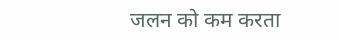जलन को कम करता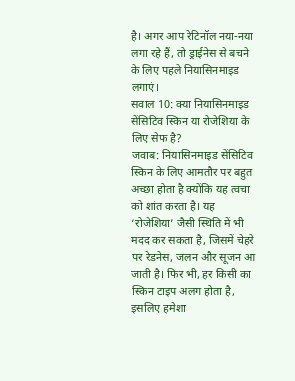है। अगर आप रेटिनॉल नया-नया लगा रहे हैं, तो ड्राईनेस से बचने के लिए पहले नियासिनमाइड लगाएं।
सवाल 10: क्या नियासिनमाइड सेंसिटिव स्किन या रोजेशिया के लिए सेफ है?
जवाब: नियासिनमाइड सेंसिटिव स्किन के लिए आमतौर पर बहुत अच्छा होता है क्योंकि यह त्वचा को शांत करता है। यह ‘रोजेशिया’ जैसी स्थिति में भी मदद कर सकता है, जिसमें चेहरे पर रेडनेस, जलन और सूजन आ जाती है। फिर भी, हर किसी का स्किन टाइप अलग होता है, इसलिए हमेशा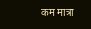कम मात्रा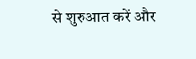से शुरुआत करें और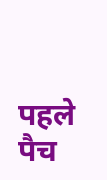पहले पैच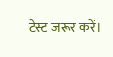टेस्ट जरूर करें।